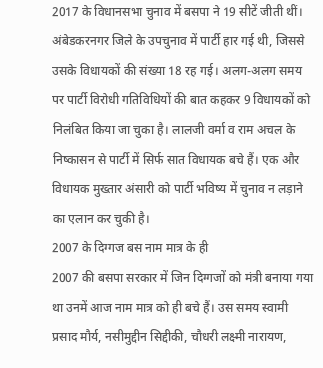2017 के विधानसभा चुनाव में बसपा ने 19 सीटें जीती थीं। अंबेडकरनगर जिले के उपचुनाव में पार्टी हार गई थी, जिससे उसके विधायकों की संख्या 18 रह गई। अलग-अलग समय पर पार्टी विरोधी गतिविधियों की बात कहकर 9 विधायकों को निलंबित किया जा चुका है। लालजी वर्मा व राम अचल के निष्कासन से पार्टी में सिर्फ सात विधायक बचे हैं। एक और विधायक मुख्तार अंसारी को पार्टी भविष्य में चुनाव न लड़ाने का एलान कर चुकी है।
2007 के दिग्गज बस नाम मात्र के ही
2007 की बसपा सरकार में जिन दिग्गजों को मंत्री बनाया गया था उनमें आज नाम मात्र को ही बचे हैं। उस समय स्वामी प्रसाद मौर्य, नसीमुद्दीन सिद्दीकी, चौधरी लक्ष्मी नारायण,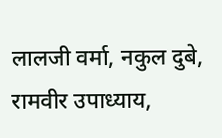लालजी वर्मा, नकुल दुबे, रामवीर उपाध्याय,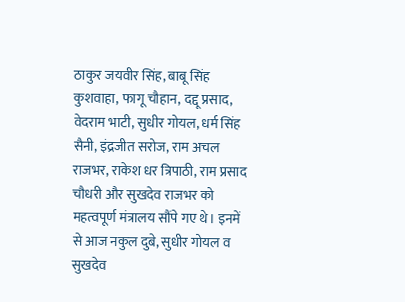ठाकुर जयवीर सिंह, बाबू सिंह कुशवाहा, फागू चौहान, दद्दू प्रसाद, वेदराम भाटी, सुधीर गोयल, धर्म सिंह सैनी, इंद्रजीत सरोज, राम अचल राजभर, राकेश धर त्रिपाठी, राम प्रसाद चौधरी और सुखदेव राजभर को महत्वपूर्ण मंत्रालय सौंपे गए थे। इनमें से आज नकुल दुबे, सुधीर गोयल व सुखदेव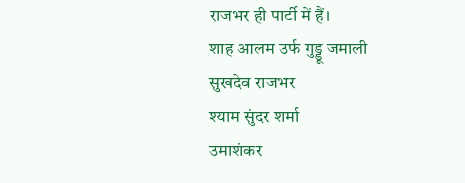राजभर ही पार्टी में हैं।
शाह आलम उर्फ गुड्डू जमाली
सुखदेव राजभर
श्याम सुंदर शर्मा
उमाशंकर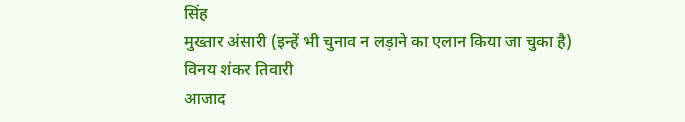सिंह
मुख्तार अंसारी (इन्हें भी चुनाव न लड़ाने का एलान किया जा चुका है)
विनय शंकर तिवारी
आजाद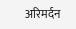अरिमर्दन